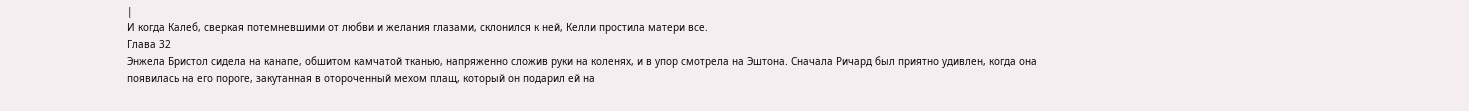|
И когда Калеб, сверкая потемневшими от любви и желания глазами, склонился к ней, Келли простила матери все.
Глава 32
Энжела Бристол сидела на канапе, обшитом камчатой тканью, напряженно сложив руки на коленях, и в упор смотрела на Эштона. Сначала Ричард был приятно удивлен, когда она появилась на его пороге, закутанная в отороченный мехом плащ, который он подарил ей на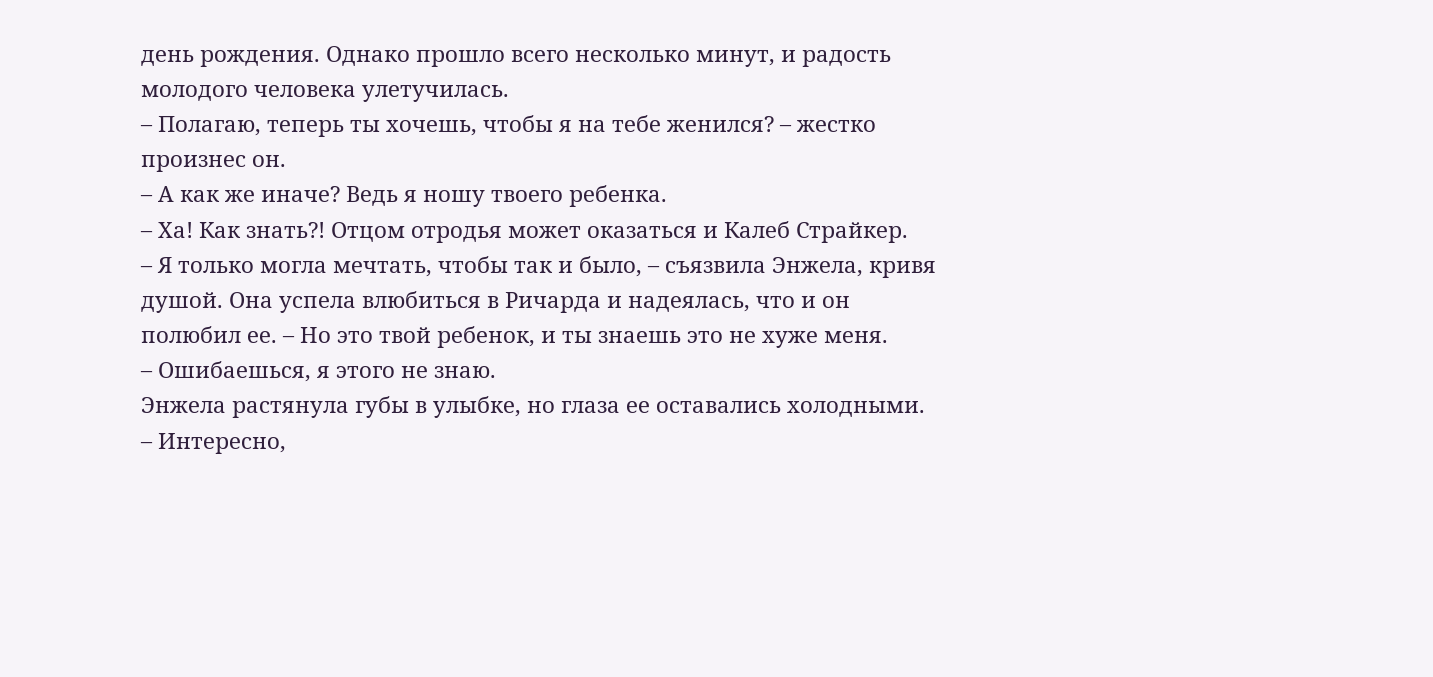день рождения. Однако прошло всего несколько минут, и радость молодого человека улетучилась.
– Полагаю, теперь ты хочешь, чтобы я на тебе женился? – жестко произнес он.
– А как же иначе? Ведь я ношу твоего ребенка.
– Ха! Как знать?! Отцом отродья может оказаться и Калеб Страйкер.
– Я только могла мечтать, чтобы так и было, – съязвила Энжела, кривя душой. Она успела влюбиться в Ричарда и надеялась, что и он полюбил ее. – Но это твой ребенок, и ты знаешь это не хуже меня.
– Ошибаешься, я этого не знаю.
Энжела растянула губы в улыбке, но глаза ее оставались холодными.
– Интересно,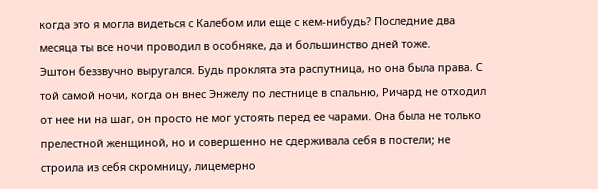когда это я могла видеться с Калебом или еще с кем-нибудь? Последние два месяца ты все ночи проводил в особняке, да и большинство дней тоже.
Эштон беззвучно выругался. Будь проклята эта распутница, но она была права. С той самой ночи, когда он внес Энжелу по лестнице в спальню, Ричард не отходил от нее ни на шаг, он просто не мог устоять перед ее чарами. Она была не только прелестной женщиной, но и совершенно не сдерживала себя в постели; не строила из себя скромницу, лицемерно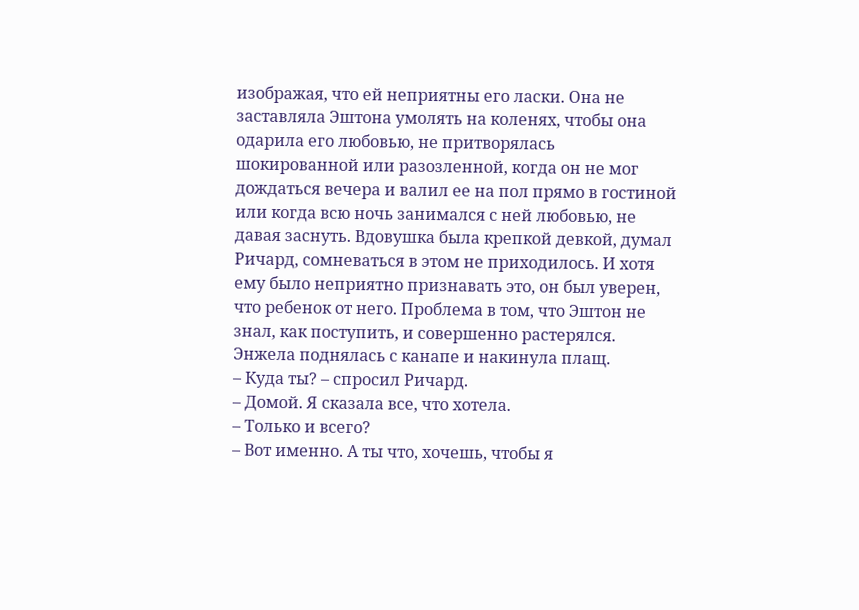изображая, что ей неприятны его ласки. Она не заставляла Эштона умолять на коленях, чтобы она одарила его любовью, не притворялась шокированной или разозленной, когда он не мог дождаться вечера и валил ее на пол прямо в гостиной или когда всю ночь занимался с ней любовью, не давая заснуть. Вдовушка была крепкой девкой, думал Ричард, сомневаться в этом не приходилось. И хотя ему было неприятно признавать это, он был уверен, что ребенок от него. Проблема в том, что Эштон не знал, как поступить, и совершенно растерялся. Энжела поднялась с канапе и накинула плащ.
– Куда ты? – спросил Ричард.
– Домой. Я сказала все, что хотела.
– Только и всего?
– Вот именно. А ты что, хочешь, чтобы я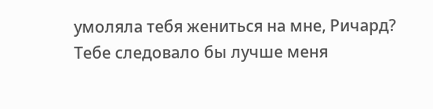умоляла тебя жениться на мне, Ричард? Тебе следовало бы лучше меня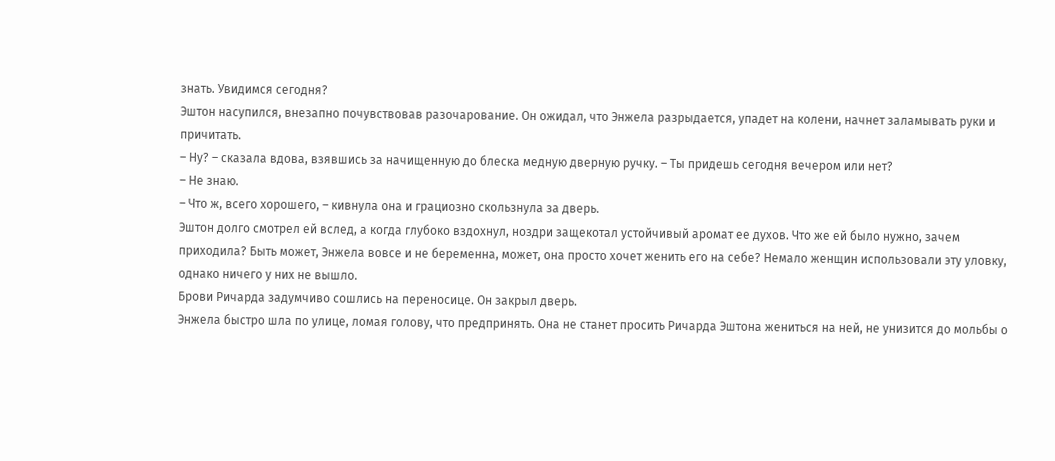знать. Увидимся сегодня?
Эштон насупился, внезапно почувствовав разочарование. Он ожидал, что Энжела разрыдается, упадет на колени, начнет заламывать руки и причитать.
– Ну? – сказала вдова, взявшись за начищенную до блеска медную дверную ручку. – Ты придешь сегодня вечером или нет?
– Не знаю.
– Что ж, всего хорошего, – кивнула она и грациозно скользнула за дверь.
Эштон долго смотрел ей вслед, а когда глубоко вздохнул, ноздри защекотал устойчивый аромат ее духов. Что же ей было нужно, зачем приходила? Быть может, Энжела вовсе и не беременна, может, она просто хочет женить его на себе? Немало женщин использовали эту уловку, однако ничего у них не вышло.
Брови Ричарда задумчиво сошлись на переносице. Он закрыл дверь.
Энжела быстро шла по улице, ломая голову, что предпринять. Она не станет просить Ричарда Эштона жениться на ней, не унизится до мольбы о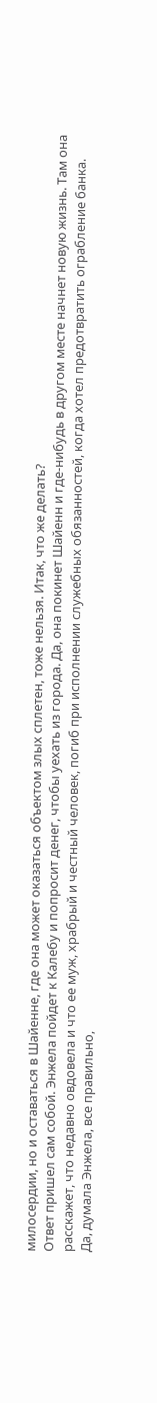милосердии, но и оставаться в Шайенне, где она может оказаться объектом злых сплетен, тоже нельзя. Итак, что же делать?
Ответ пришел сам собой. Энжела пойдет к Калебу и попросит денег, чтобы уехать из города. Да, она покинет Шайенн и где-нибудь в другом месте начнет новую жизнь. Там она расскажет, что недавно овдовела и что ее муж, храбрый и честный человек, погиб при исполнении служебных обязанностей, когда хотел предотвратить ограбление банка.
Да, думала Энжела, все правильно,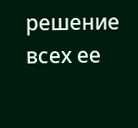решение всех ее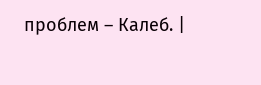проблем – Калеб. |